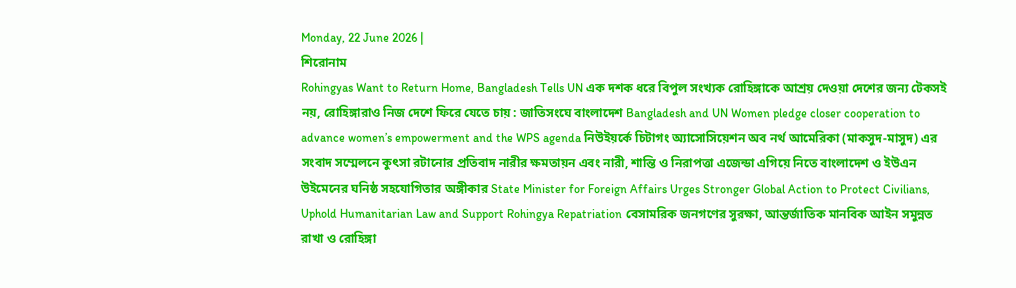Monday, 22 June 2026 |
শিরোনাম
Rohingyas Want to Return Home, Bangladesh Tells UN এক দশক ধরে বিপুল সংখ্যক রোহিঙ্গাকে আশ্রয় দেওয়া দেশের জন্য টেকসই নয়, রোহিঙ্গারাও নিজ দেশে ফিরে যেতে চায় : জাতিসংঘে বাংলাদেশ Bangladesh and UN Women pledge closer cooperation to advance women’s empowerment and the WPS agenda নিউইয়র্কে চিটাগং অ্যাসোসিয়েশন অব নর্থ আমেরিকা (মাকসুদ-মাসুদ) এর সংবাদ সম্মেলনে কুৎসা রটানোর প্রতিবাদ নারীর ক্ষমতায়ন এবং নারী, শান্তি ও নিরাপত্তা এজেন্ডা এগিয়ে নিতে বাংলাদেশ ও ইউএন উইমেনের ঘনিষ্ঠ সহযোগিতার অঙ্গীকার State Minister for Foreign Affairs Urges Stronger Global Action to Protect Civilians, Uphold Humanitarian Law and Support Rohingya Repatriation বেসামরিক জনগণের সুরক্ষা, আন্তর্জাতিক মানবিক আইন সমুন্নত রাখা ও রোহিঙ্গা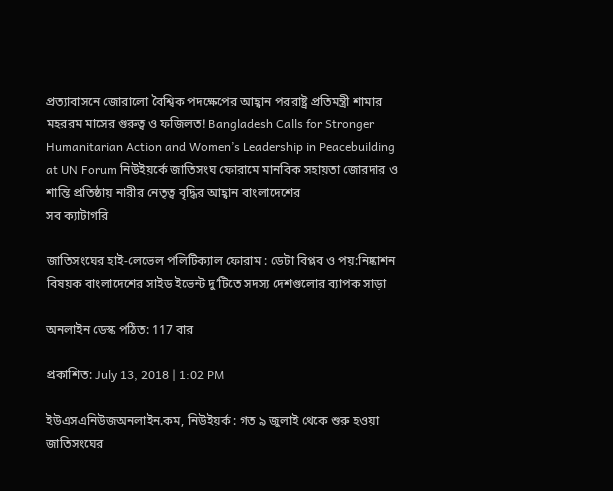প্রত্যাবাসনে জোরালো বৈশ্বিক পদক্ষেপের আহ্বান পররাষ্ট্র প্রতিমন্ত্রী শামার মহররম মাসের গুরুত্ব ও ফজিলত! Bangladesh Calls for Stronger Humanitarian Action and Women’s Leadership in Peacebuilding at UN Forum নিউইয়র্কে জাতিসংঘ ফোরামে মানবিক সহায়তা জোরদার ও শান্তি প্রতিষ্ঠায় নারীর নেতৃত্ব বৃদ্ধির আহ্বান বাংলাদেশের
সব ক্যাটাগরি

জাতিসংঘের হাই-লেভেল পলিটিক্যাল ফোরাম : ডেটা বিপ্লব ও পয়:নিষ্কাশন বিষয়ক বাংলাদেশের সাইড ইভেন্ট দু’টিতে সদস্য দেশগুলোর ব্যাপক সাড়া

অনলাইন ডেস্ক পঠিত: 117 বার

প্রকাশিত: July 13, 2018 | 1:02 PM

ইউএসএনিউজঅনলাইন.কম, নিউইয়র্ক : গত ৯ জুলাই থেকে শুরু হওয়া জাতিসংঘের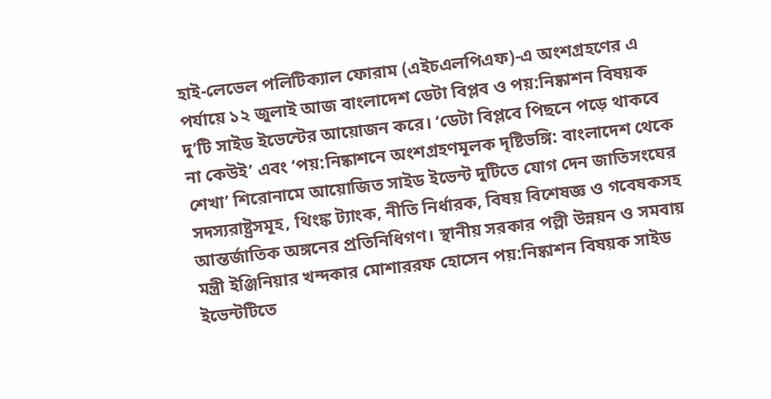হাই-লেভেল পলিটিক্যাল ফোরাম (এইচএলপিএফ)-এ অংশগ্রহণের এ পর্যায়ে ১২ জুলাই আজ বাংলাদেশ ডেটা বিপ্লব ও পয়:নিষ্কাশন বিষয়ক দু’টি সাইড ইভেন্টের আয়োজন করে। ‘ডেটা বিপ্লবে পিছনে পড়ে থাকবে না কেউই’ এবং ‘পয়:নিষ্কাশনে অংশগ্রহণমূলক দৃষ্টিভঙ্গি: বাংলাদেশ থেকে শেখা’ শিরোনামে আয়োজিত সাইড ইভেন্ট দুটিতে যোগ দেন জাতিসংঘের সদস্যরাষ্ট্রসমূহ, থিংঙ্ক ট্যাংক, নীতি নির্ধারক, বিষয় বিশেষজ্ঞ ও গবেষকসহ আন্তর্জাতিক অঙ্গনের প্রতিনিধিগণ। স্থানীয় সরকার পল্লী উন্নয়ন ও সমবায় মন্ত্রী ইঞ্জিনিয়ার খন্দকার মোশাররফ হোসেন পয়:নিষ্কাশন বিষয়ক সাইড ইভেন্টটিতে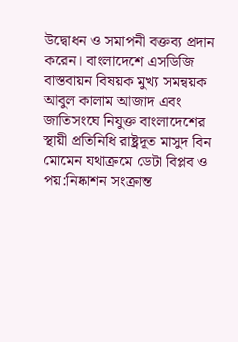উদ্বোধন ও সমাপনী বক্তব্য প্রদান করেন। বাংলাদেশে এসডিজি বাস্তবায়ন বিষয়ক মুখ্য সমন্বয়ক আবুল কালাম আজাদ এবং জাতিসংঘে নিযুক্ত বাংলাদেশের স্থায়ী প্রতিনিধি রাষ্ট্রদূত মাসুদ বিন মোমেন যথাক্রমে ডেটা বিপ্লব ও পয়:নিষ্কাশন সংক্রান্ত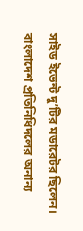সাইড ইভেন্ট দু’টির মডারেটর ছিলেন। বাংলাদেশ প্রতিনিধিদলের অনান্য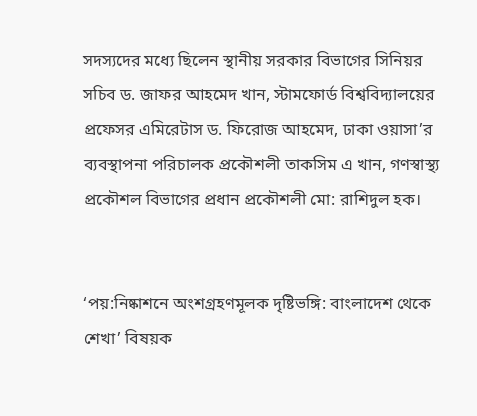সদস্যদের মধ্যে ছিলেন স্থানীয় সরকার বিভাগের সিনিয়র সচিব ড. জাফর আহমেদ খান, স্টামফোর্ড বিশ্ববিদ্যালয়ের প্রফেসর এমিরেটাস ড. ফিরোজ আহমেদ, ঢাকা ওয়াসা’র ব্যবস্থাপনা পরিচালক প্রকৌশলী তাকসিম এ খান, গণস্বাস্থ্য প্রকৌশল বিভাগের প্রধান প্রকৌশলী মো: রাশিদুল হক।


‘পয়:নিষ্কাশনে অংশগ্রহণমূলক দৃষ্টিভঙ্গি: বাংলাদেশ থেকে শেখা’ বিষয়ক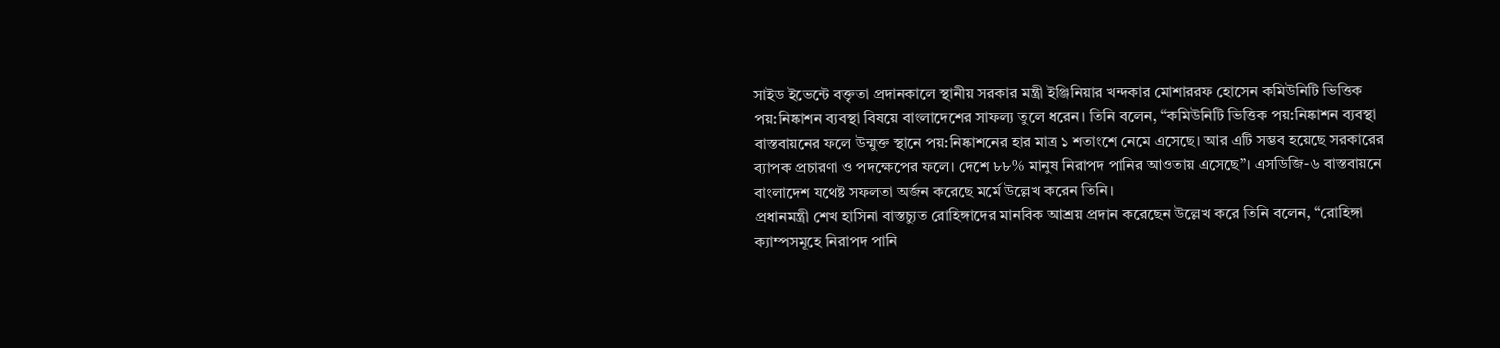সাইড ইভেন্টে বক্তৃতা প্রদানকালে স্থানীয় সরকার মন্ত্রী ইঞ্জিনিয়ার খন্দকার মোশাররফ হোসেন কমিউনিটি ভিত্তিক পয়:নিষ্কাশন ব্যবস্থা বিষয়ে বাংলাদেশের সাফল্য তুলে ধরেন। তিনি বলেন, “কমিউনিটি ভিত্তিক পয়:নিষ্কাশন ব্যবস্থা বাস্তবায়নের ফলে উন্মুক্ত স্থানে পয়:নিষ্কাশনের হার মাত্র ১ শতাংশে নেমে এসেছে। আর এটি সম্ভব হয়েছে সরকারের ব্যাপক প্রচারণা ও পদক্ষেপের ফলে। দেশে ৮৮% মানুষ নিরাপদ পানির আওতায় এসেছে”। এসডিজি-৬ বাস্তবায়নে বাংলাদেশ যথেষ্ট সফলতা অর্জন করেছে মর্মে উল্লেখ করেন তিনি।
প্রধানমন্ত্রী শেখ হাসিনা বাস্তচ্যুত রোহিঙ্গাদের মানবিক আশ্রয় প্রদান করেছেন উল্লেখ করে তিনি বলেন, “রোহিঙ্গা ক্যাম্পসমূহে নিরাপদ পানি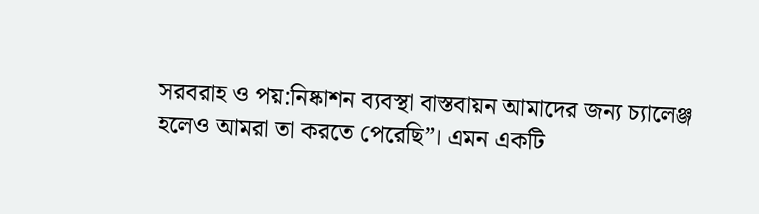সরবরাহ ও পয়:নিষ্কাশন ব্যবস্থা বাস্তবায়ন আমাদের জন্য চ্যালেঞ্জ হলেও আমরা তা করতে পেরেছি”। এমন একটি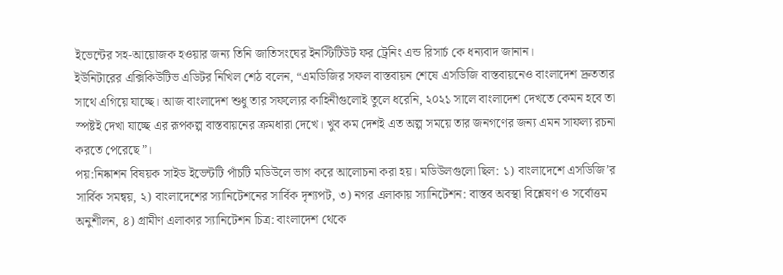ইভেন্টের সহ-আয়োজক হওয়ার জন্য তিনি জাতিসংঘের ইনস্টিটিউট ফর ট্রেনিং এন্ড রিসার্চ কে ধন্যবাদ জানান।
ইউনিটারের এক্সিকিউটিভ এডিটর নিখিল শেঠ বলেন, “এমডিজির সফল বাস্তবায়ন শেষে এসডিজি বাস্তবায়নেও বাংলাদেশ দ্রুততার সাথে এগিয়ে যাচ্ছে। আজ বাংলাদেশ শুধু তার সফল্যের কাহিনীগুলোই তুলে ধরেনি, ২০২১ সালে বাংলাদেশ দেখতে কেমন হবে তা স্পষ্টই দেখা যাচ্ছে এর রূপকল্প বাস্তবায়নের ক্রমধারা দেখে। খুব কম দেশই এত অল্প সময়ে তার জনগণের জন্য এমন সাফল্য রচনা করতে পেরেছে”।
পয়:নিষ্কাশন বিষয়ক সাইড ইভেন্টটি পাঁচটি মডিউলে ভাগ করে আলোচনা করা হয়। মডিউলগুলো ছিল: ১) বাংলাদেশে এসডিজি’র সার্বিক সমন্বয়, ২) বাংলাদেশের স্যানিটেশনের সার্বিক দৃশ্যপট, ৩) নগর এলাকায় স্যানিটেশন: বাস্তব অবস্থা বিশ্লেষণ ও সর্বোত্তম অনুশীলন, ৪) গ্রামীণ এলাকার স্যানিটেশন চিত্র: বাংলাদেশ থেকে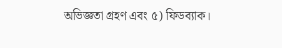অভিজ্ঞতা গ্রহণ এবং ৫) ফিডব্যাক।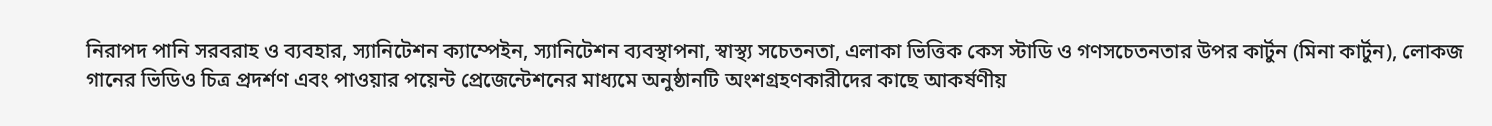নিরাপদ পানি সরবরাহ ও ব্যবহার, স্যানিটেশন ক্যাম্পেইন, স্যানিটেশন ব্যবস্থাপনা, স্বাস্থ্য সচেতনতা, এলাকা ভিত্তিক কেস স্টাডি ও গণসচেতনতার উপর কার্টুন (মিনা কার্টুন), লোকজ গানের ভিডিও চিত্র প্রদর্শণ এবং পাওয়ার পয়েন্ট প্রেজেন্টেশনের মাধ্যমে অনুষ্ঠানটি অংশগ্রহণকারীদের কাছে আকর্ষণীয়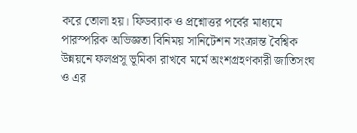করে তোলা হয়। ফিডব্যাক ও প্রশ্নোত্তর পর্বের মাধ্যমে পারস্পরিক অভিজ্ঞতা বিনিময় সানিটেশন সংক্রান্ত বৈশ্বিক উন্নয়নে ফলপ্রসূ ভূমিকা রাখবে মর্মে অংশগ্রহণকারী জাতিসংঘ ও এর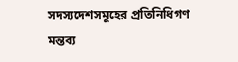সদস্যদেশসমূহের প্রতিনিধিগণ মন্তব্য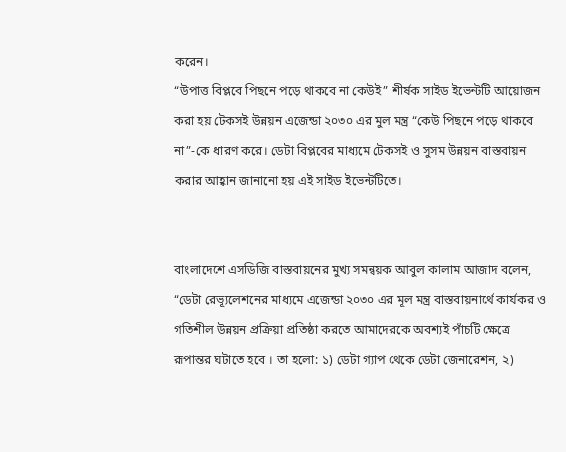করেন।
“উপাত্ত বিপ্লবে পিছনে পড়ে থাকবে না কেউই” শীর্ষক সাইড ইভেন্টটি আয়োজন করা হয় টেকসই উন্নয়ন এজেন্ডা ২০৩০ এর মুল মন্ত্র “কেউ পিছনে পড়ে থাকবে না”-কে ধারণ করে। ডেটা বিপ্লবের মাধ্যমে টেকসই ও সুসম উন্নয়ন বাস্তবায়ন করার আহ্বান জানানো হয় এই সাইড ইভেন্টটিতে।


বাংলাদেশে এসডিজি বাস্তবায়নের মুখ্য সমন্বয়ক আবুল কালাম আজাদ বলেন, “ডেটা রেভ্যূলেশনের মাধ্যমে এজেন্ডা ২০৩০ এর মূল মন্ত্র বাস্তবায়নার্থে কার্যকর ও গতিশীল উন্নয়ন প্রক্রিয়া প্রতিষ্ঠা করতে আমাদেরকে অবশ্যই পাঁচটি ক্ষেত্রে রূপান্তর ঘটাতে হবে । তা হলো: ১) ডেটা গ্যাপ থেকে ডেটা জেনারেশন, ২)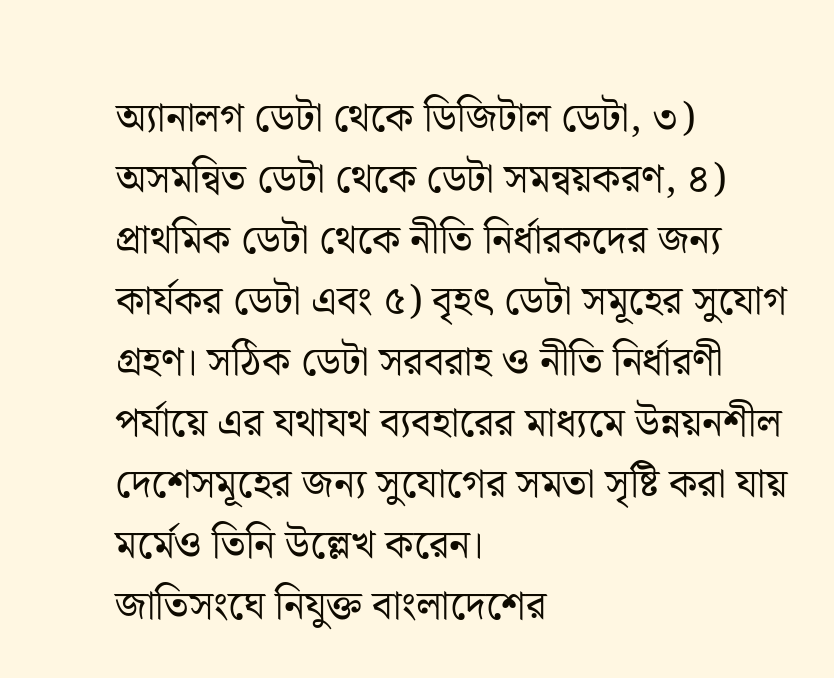অ্যানালগ ডেটা থেকে ডিজিটাল ডেটা, ৩) অসমন্বিত ডেটা থেকে ডেটা সমন্বয়করণ, ৪) প্রাথমিক ডেটা থেকে নীতি নির্ধারকদের জন্য কার্যকর ডেটা এবং ৫) বৃহৎ ডেটা সমূহের সুযোগ গ্রহণ। সঠিক ডেটা সরবরাহ ও নীতি নির্ধারণী পর্যায়ে এর যথাযথ ব্যবহারের মাধ্যমে উন্নয়নশীল দেশেসমূহের জন্য সুযোগের সমতা সৃষ্টি করা যায় মর্মেও তিনি উল্লেখ করেন।
জাতিসংঘে নিযুক্ত বাংলাদেশের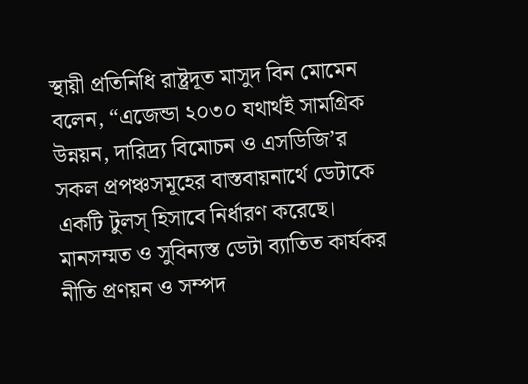স্থায়ী প্রতিনিধি রাষ্ট্রদূত মাসুদ বিন মোমেন বলেন, “এজেন্ডা ২০৩০ যথার্থই সামগ্রিক উন্নয়ন, দারিদ্র্য বিমোচন ও এসডিজি’র সকল প্রপঞ্চসমূহের বাস্তবায়নার্থে ডেটাকে একটি টুলস্ হিসাবে নির্ধারণ করেছে। মানসম্মত ও সুবিন্যস্ত ডেটা ব্যাতিত কার্যকর নীতি প্রণয়ন ও সম্পদ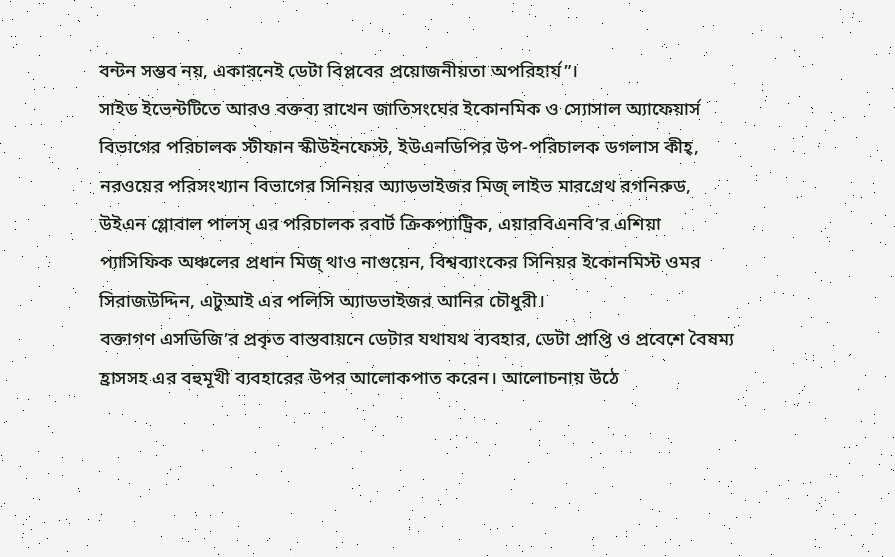বন্টন সম্ভব নয়, একারনেই ডেটা বিপ্লবের প্রয়োজনীয়তা অপরিহার্য”।
সাইড ইভেন্টটিতে আরও বক্তব্য রাখেন জাতিসংঘের ইকোনমিক ও স্যোসাল অ্যাফেয়ার্স বিভাগের পরিচালক স্টীফান স্কীউইনফেস্ট, ইউএনডিপির উপ-পরিচালক ডগলাস কীহ্, নরওয়ের পরিসংখ্যান বিভাগের সিনিয়র অ্যাডভাইজর মিজ্ লাইভ মারগ্রেথ রগনিরুড, উইএন গ্লোবাল পালস্ এর পরিচালক রবার্ট ক্রিকপ্যাট্রিক, এয়ারবিএনবি’র এশিয়া প্যাসিফিক অঞ্চলের প্রধান মিজ্ থাও নাগুয়েন, বিশ্বব্যাংকের সিনিয়র ইকোনমিস্ট ওমর সিরাজউদ্দিন, এটুআই এর পলিসি অ্যাডভাইজর আনির চৌধুরী।
বক্তাগণ এসডিজি’র প্রকৃত বাস্তবায়নে ডেটার যথাযথ ব্যবহার, ডেটা প্রাপ্তি ও প্রবেশে বৈষম্য হ্রাসসহ এর বহুমূখী ব্যবহারের উপর আলোকপাত করেন। আলোচনায় উঠে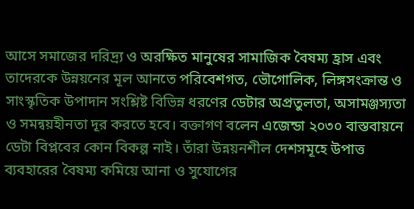আসে সমাজের দরিদ্র্য ও অরক্ষিত মানুষের সামাজিক বৈষম্য হ্রাস এবং তাদেরকে উন্নয়নের মূল আনতে পরিবেশগত, ভৌগোলিক, লিঙ্গসংক্রান্ত ও সাংস্কৃতিক উপাদান সংশ্লিষ্ট বিভিন্ন ধরণের ডেটার অপ্রতুলতা, অসামঞ্জস্যতা ও সমন্বয়হীনতা দূর করতে হবে। বক্তাগণ বলেন এজেন্ডা ২০৩০ বাস্তবায়নে ডেটা বিপ্লবের কোন বিকল্প নাই। তাঁরা উন্নয়নশীল দেশসমূহে উপাত্ত ব্যবহারের বৈষম্য কমিয়ে আনা ও সুযোগের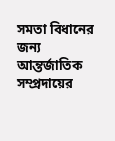সমতা বিধানের জন্য আন্তর্জাতিক সম্প্রদায়ের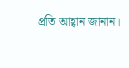প্রতি আহ্বান জানান।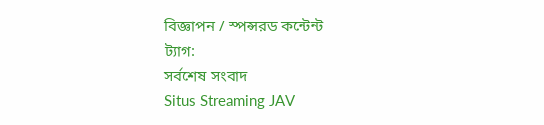বিজ্ঞাপন / স্পন্সরড কন্টেন্ট
ট্যাগ:
সর্বশেষ সংবাদ
Situs Streaming JAV